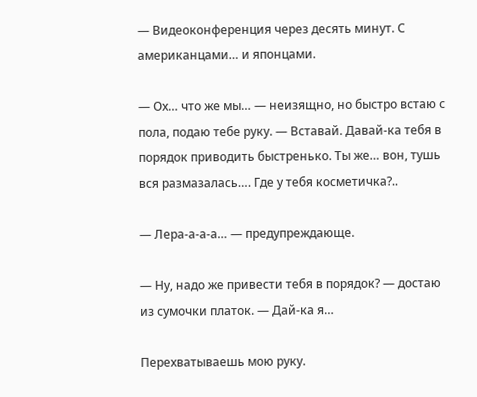— Видеоконференция через десять минут. С американцами… и японцами.

— Ох… что же мы… — неизящно, но быстро встаю с пола, подаю тебе руку. — Вставай. Давай-ка тебя в порядок приводить быстренько. Ты же… вон, тушь вся размазалась…. Где у тебя косметичка?..

— Лера-а-а-а… — предупреждающе.

— Ну, надо же привести тебя в порядок? — достаю из сумочки платок. — Дай-ка я…

Перехватываешь мою руку.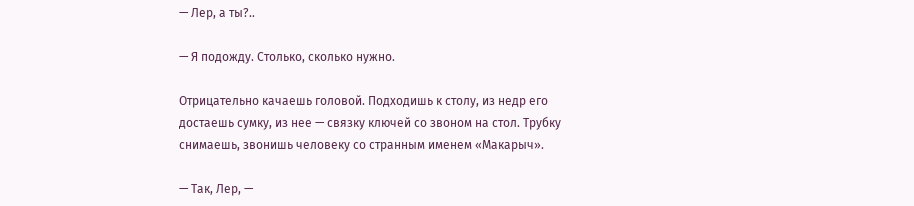— Лер, а ты?..

— Я подожду. Столько, сколько нужно.

Отрицательно качаешь головой. Подходишь к столу, из недр его достаешь сумку, из нее — связку ключей со звоном на стол. Трубку снимаешь, звонишь человеку со странным именем «Макарыч».

— Так, Лер, —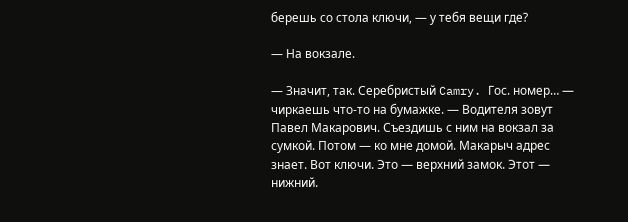берешь со стола ключи, — у тебя вещи где?

— На вокзале.

— Значит, так. Серебристый Camry. Гос. номер… — чиркаешь что-то на бумажке. — Водителя зовут Павел Макарович. Съездишь с ним на вокзал за сумкой. Потом — ко мне домой. Макарыч адрес знает. Вот ключи. Это — верхний замок. Этот — нижний.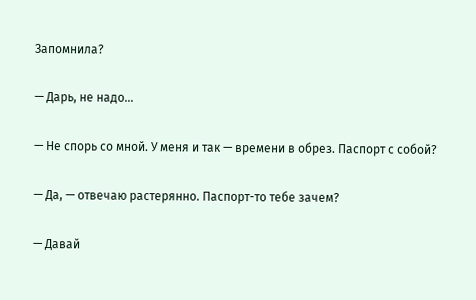Запомнила?

— Дарь, не надо…

— Не спорь со мной. У меня и так — времени в обрез. Паспорт с собой?

— Да, — отвечаю растерянно. Паспорт-то тебе зачем?

— Давай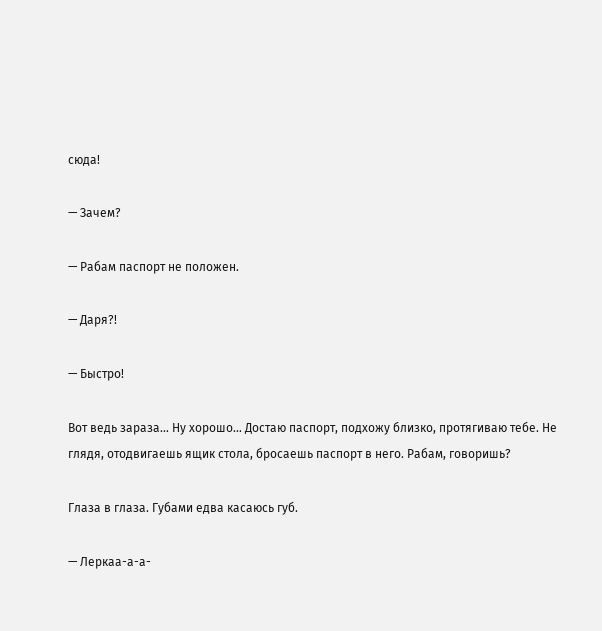сюда!

— Зачем?

— Рабам паспорт не положен.

— Даря?!

— Быстро!

Вот ведь зараза… Ну хорошо… Достаю паспорт, подхожу близко, протягиваю тебе. Не глядя, отодвигаешь ящик стола, бросаешь паспорт в него. Рабам, говоришь?

Глаза в глаза. Губами едва касаюсь губ.

— Леркаа-а-а-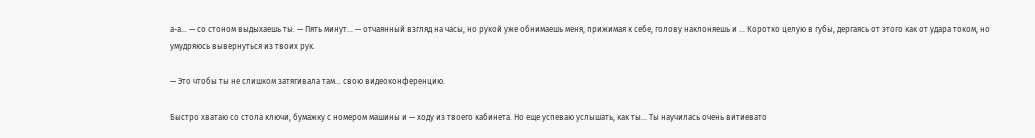а-а… — со стоном выдыхаешь ты. — Пять минут… — отчаянный взгляд на часы, но рукой уже обнимаешь меня, прижимая к себе, голову наклоняешь и … Коротко целую в губы, дергаясь от этого как от удара током, но умудряюсь вывернуться из твоих рук.

— Это чтобы ты не слишком затягивала там… свою видеоконференцию.

Быстро хватаю со стола ключи, бумажку с номером машины и — ходу из твоего кабинета. Но еще успеваю услышать, как ты… Ты научилась очень витиевато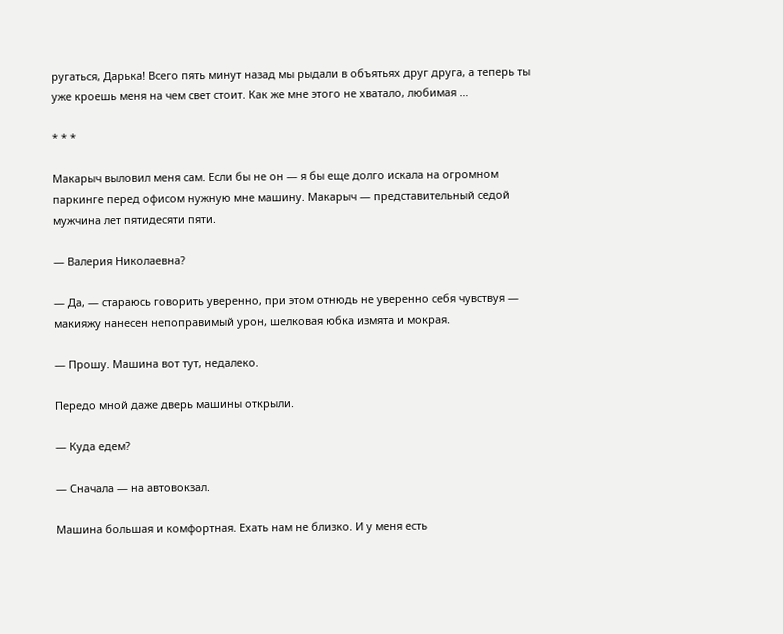ругаться, Дарька! Всего пять минут назад мы рыдали в объятьях друг друга, а теперь ты уже кроешь меня на чем свет стоит. Как же мне этого не хватало, любимая …

* * *

Макарыч выловил меня сам. Если бы не он — я бы еще долго искала на огромном паркинге перед офисом нужную мне машину. Макарыч — представительный седой мужчина лет пятидесяти пяти.

— Валерия Николаевна?

— Да, — стараюсь говорить уверенно, при этом отнюдь не уверенно себя чувствуя — макияжу нанесен непоправимый урон, шелковая юбка измята и мокрая.

— Прошу. Машина вот тут, недалеко.

Передо мной даже дверь машины открыли.

— Куда едем?

— Сначала — на автовокзал.

Машина большая и комфортная. Ехать нам не близко. И у меня есть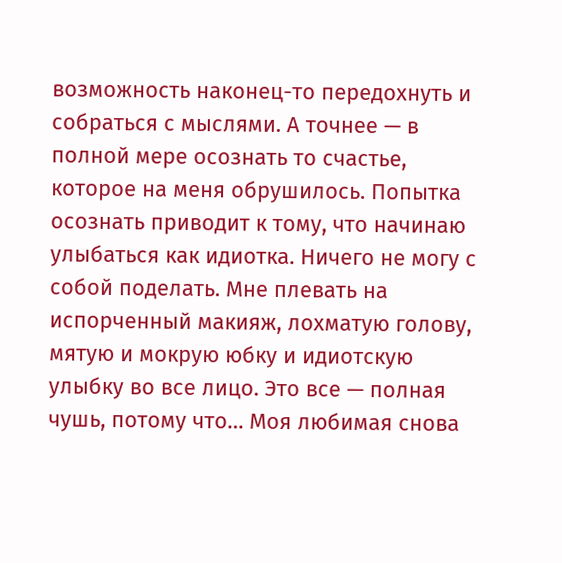возможность наконец-то передохнуть и собраться с мыслями. А точнее — в полной мере осознать то счастье, которое на меня обрушилось. Попытка осознать приводит к тому, что начинаю улыбаться как идиотка. Ничего не могу с собой поделать. Мне плевать на испорченный макияж, лохматую голову, мятую и мокрую юбку и идиотскую улыбку во все лицо. Это все — полная чушь, потому что… Моя любимая снова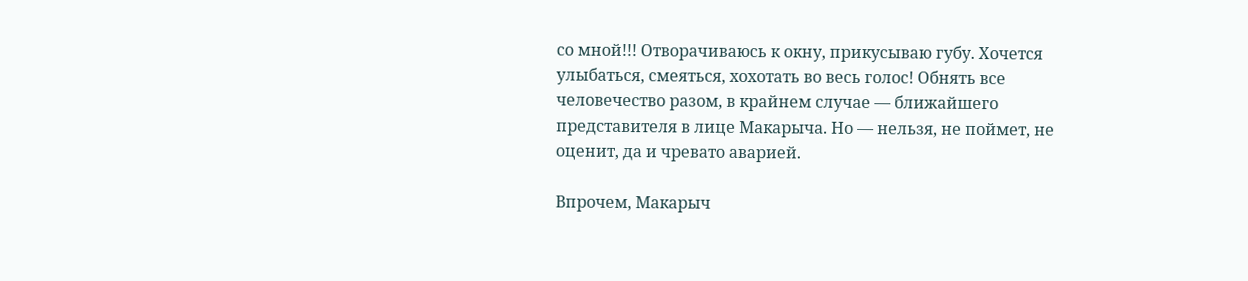со мной!!! Отворачиваюсь к окну, прикусываю губу. Хочется улыбаться, смеяться, хохотать во весь голос! Обнять все человечество разом, в крайнем случае — ближайшего представителя в лице Макарыча. Но — нельзя, не поймет, не оценит, да и чревато аварией.

Впрочем, Макарыч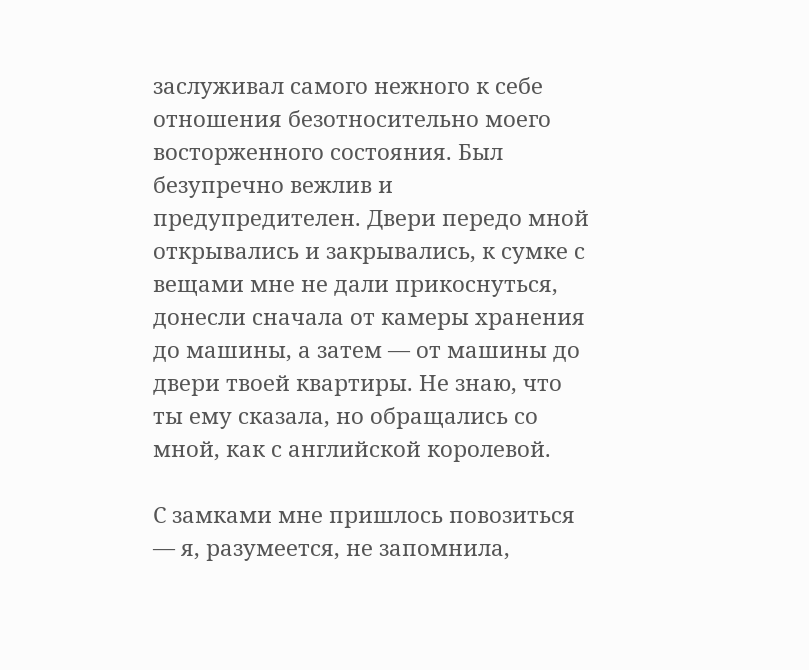заслуживал самого нежного к себе отношения безотносительно моего восторженного состояния. Был безупречно вежлив и предупредителен. Двери передо мной открывались и закрывались, к сумке с вещами мне не дали прикоснуться, донесли сначала от камеры хранения до машины, а затем — от машины до двери твоей квартиры. Не знаю, что ты ему сказала, но обращались со мной, как с английской королевой.

С замками мне пришлось повозиться — я, разумеется, не запомнила,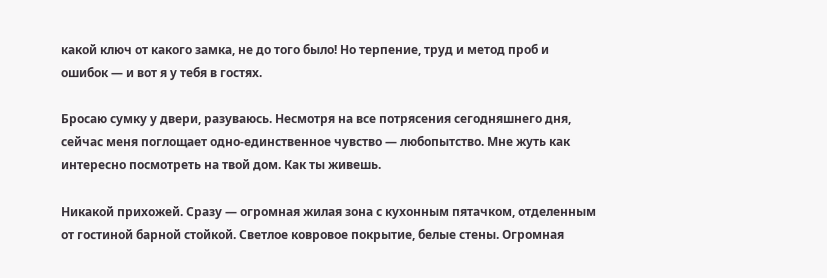какой ключ от какого замка, не до того было! Но терпение, труд и метод проб и ошибок — и вот я у тебя в гостях.

Бросаю сумку у двери, разуваюсь. Несмотря на все потрясения сегодняшнего дня, сейчас меня поглощает одно-единственное чувство — любопытство. Мне жуть как интересно посмотреть на твой дом. Как ты живешь.

Никакой прихожей. Сразу — огромная жилая зона с кухонным пятачком, отделенным от гостиной барной стойкой. Светлое ковровое покрытие, белые стены. Огромная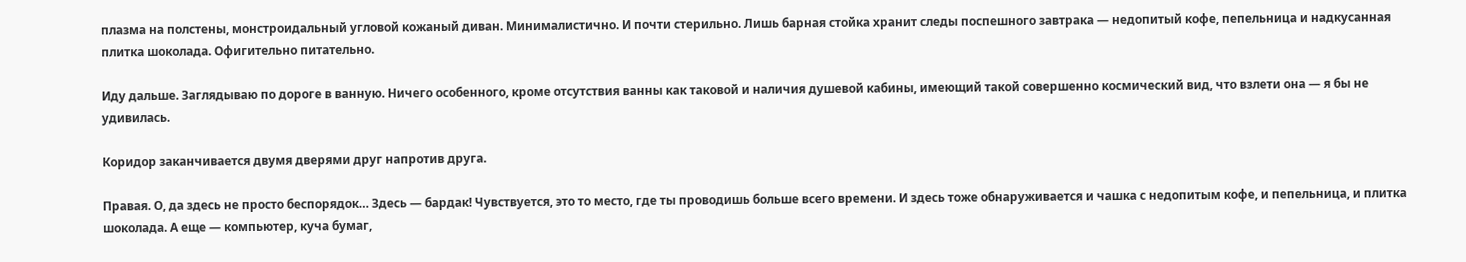плазма на полстены, монстроидальный угловой кожаный диван. Минималистично. И почти стерильно. Лишь барная стойка хранит следы поспешного завтрака — недопитый кофе, пепельница и надкусанная плитка шоколада. Офигительно питательно.

Иду дальше. Заглядываю по дороге в ванную. Ничего особенного, кроме отсутствия ванны как таковой и наличия душевой кабины, имеющий такой совершенно космический вид, что взлети она — я бы не удивилась.

Коридор заканчивается двумя дверями друг напротив друга.

Правая. О, да здесь не просто беспорядок… Здесь — бардак! Чувствуется, это то место, где ты проводишь больше всего времени. И здесь тоже обнаруживается и чашка с недопитым кофе, и пепельница, и плитка шоколада. А еще — компьютер, куча бумаг,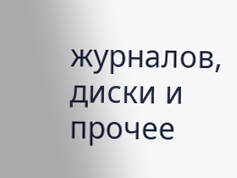журналов, диски и прочее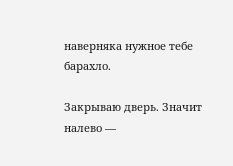наверняка нужное тебе барахло.

Закрываю дверь. Значит налево —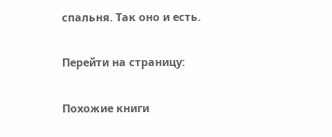спальня. Так оно и есть.

Перейти на страницу:

Похожие книги